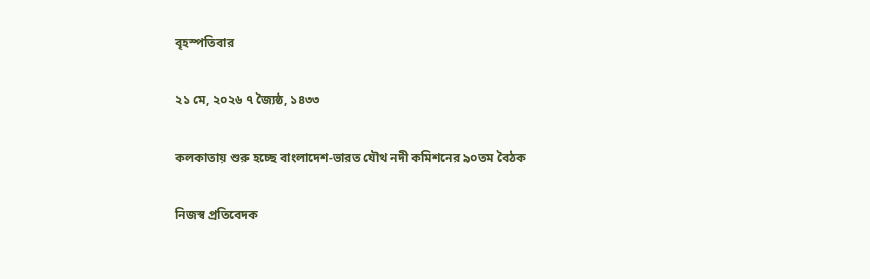বৃহস্পতিবার

২১ মে, ২০২৬ ৭ জ্যৈষ্ঠ, ১৪৩৩

কলকাতায় শুরু হচ্ছে বাংলাদেশ-ভারত যৌথ নদী কমিশনের ৯০তম বৈঠক

নিজস্ব প্রতিবেদক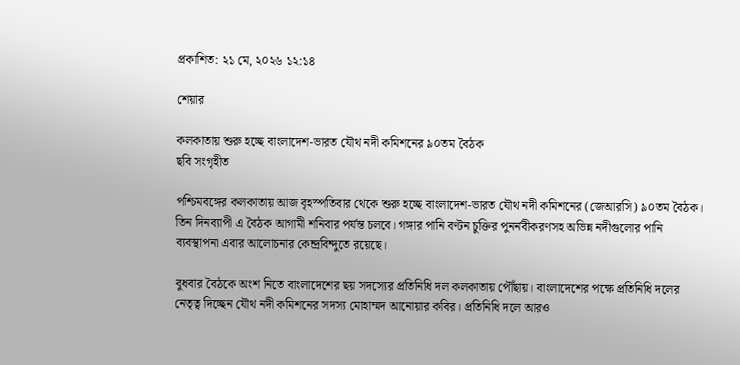প্রকাশিত: ২১ মে, ২০২৬ ১২:১৪

শেয়ার

কলকাতায় শুরু হচ্ছে বাংলাদেশ-ভারত যৌথ নদী কমিশনের ৯০তম বৈঠক
ছবি সংগৃহীত

পশ্চিমবঙ্গের কলকাতায় আজ বৃহস্পতিবার থেকে শুরু হচ্ছে বাংলাদেশ-ভারত যৌথ নদী কমিশনের (জেআরসি) ৯০তম বৈঠক। তিন দিনব্যাপী এ বৈঠক আগামী শনিবার পর্যন্ত চলবে। গঙ্গার পানি বণ্টন চুক্তির পুনর্নবীকরণসহ অভিন্ন নদীগুলোর পানি ব্যবস্থাপনা এবার আলোচনার কেন্দ্রবিন্দুতে রয়েছে।

বুধবার বৈঠকে অংশ নিতে বাংলাদেশের ছয় সদস্যের প্রতিনিধি দল কলকাতায় পৌঁছায়। বাংলাদেশের পক্ষে প্রতিনিধি দলের নেতৃত্ব দিচ্ছেন যৌথ নদী কমিশনের সদস্য মোহাম্মদ আনোয়ার কবির। প্রতিনিধি দলে আরও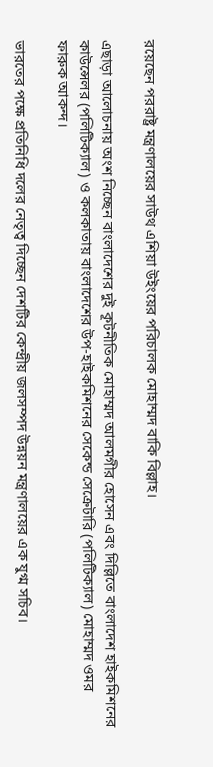রয়েছেন পররাষ্ট্র মন্ত্রণালয়ের সাউথ এশিয়া উইংয়ের পরিচালক মোহাম্মদ বাকি বিল্লাহ।

এছাড়া আলোচনায় অংশ নিচ্ছেন বাংলাদেশের দুই কূটনীতিক মোহাম্মদ আলমগীর হোসেন এবং দিল্লিতে বাংলাদেশ হাইকমিশনের কাউন্সেলর (পলিটিক্যাল) ও কলকাতায় বাংলাদেশের উপ-হাইকমিশনের সেকেন্ড সেক্রেটারি (পলিটিক্যাল) মোহাম্মদ ওমর ফারুক আকন্দ।

ভারতের পক্ষে প্রতিনিধি দলের নেতৃত্ব দিচ্ছেন দেশটির কেন্দ্রীয় জলসম্পদ উন্নয়ন মন্ত্রণালয়ের এক যুগ্ম সচিব।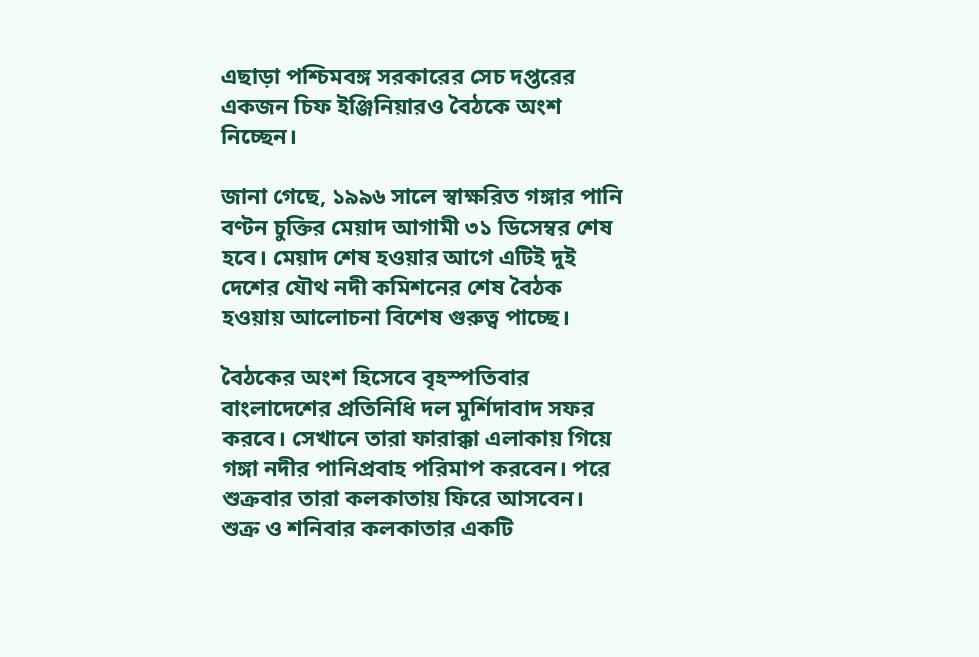এছাড়া পশ্চিমবঙ্গ সরকারের সেচ দপ্তরের একজন চিফ ইঞ্জিনিয়ারও বৈঠকে অংশ নিচ্ছেন।

জানা গেছে, ১৯৯৬ সালে স্বাক্ষরিত গঙ্গার পানি বণ্টন চুক্তির মেয়াদ আগামী ৩১ ডিসেম্বর শেষ হবে। মেয়াদ শেষ হওয়ার আগে এটিই দুই দেশের যৌথ নদী কমিশনের শেষ বৈঠক হওয়ায় আলোচনা বিশেষ গুরুত্ব পাচ্ছে।

বৈঠকের অংশ হিসেবে বৃহস্পতিবার বাংলাদেশের প্রতিনিধি দল মুর্শিদাবাদ সফর করবে। সেখানে তারা ফারাক্কা এলাকায় গিয়ে গঙ্গা নদীর পানিপ্রবাহ পরিমাপ করবেন। পরে শুক্রবার তারা কলকাতায় ফিরে আসবেন। শুক্র ও শনিবার কলকাতার একটি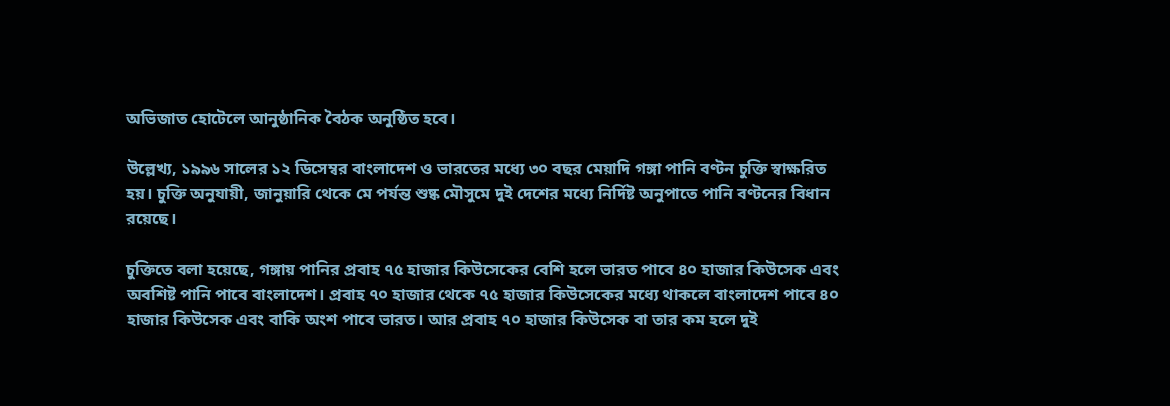অভিজাত হোটেলে আনুষ্ঠানিক বৈঠক অনুষ্ঠিত হবে।

উল্লেখ্য, ১৯৯৬ সালের ১২ ডিসেম্বর বাংলাদেশ ও ভারতের মধ্যে ৩০ বছর মেয়াদি গঙ্গা পানি বণ্টন চুক্তি স্বাক্ষরিত হয়। চুক্তি অনুযায়ী, জানুয়ারি থেকে মে পর্যন্ত শুষ্ক মৌসুমে দুই দেশের মধ্যে নির্দিষ্ট অনুপাতে পানি বণ্টনের বিধান রয়েছে।

চুক্তিতে বলা হয়েছে, গঙ্গায় পানির প্রবাহ ৭৫ হাজার কিউসেকের বেশি হলে ভারত পাবে ৪০ হাজার কিউসেক এবং অবশিষ্ট পানি পাবে বাংলাদেশ। প্রবাহ ৭০ হাজার থেকে ৭৫ হাজার কিউসেকের মধ্যে থাকলে বাংলাদেশ পাবে ৪০ হাজার কিউসেক এবং বাকি অংশ পাবে ভারত। আর প্রবাহ ৭০ হাজার কিউসেক বা তার কম হলে দুই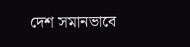দেশ সমানভাবে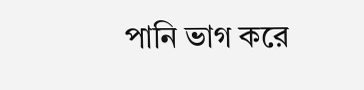পানি ভাগ করে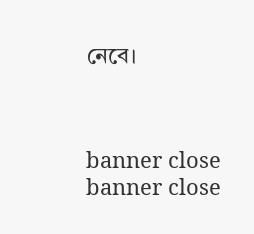নেবে।



banner close
banner close